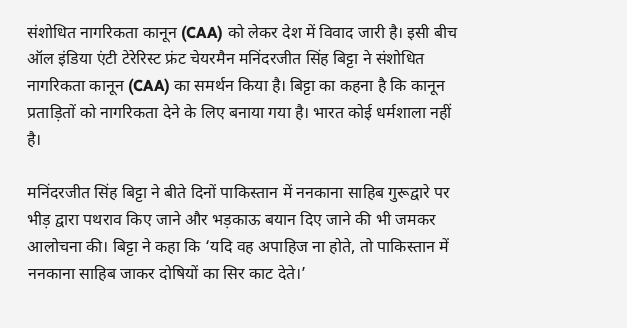संशोधित नागरिकता कानून (CAA) को लेकर देश में विवाद जारी है। इसी बीच ऑल इंडिया एंटी टेरेरिस्ट फ्रंट चेयरमैन मनिंदरजीत सिंह बिट्टा ने संशोधित नागरिकता कानून (CAA) का समर्थन किया है। बिट्टा का कहना है कि कानून प्रताड़ितों को नागरिकता देने के लिए बनाया गया है। भारत कोई धर्मशाला नहीं है।

मनिंदरजीत सिंह बिट्टा ने बीते दिनों पाकिस्तान में ननकाना साहिब गुरूद्वारे पर भीड़ द्वारा पथराव किए जाने और भड़काऊ बयान दिए जाने की भी जमकर आलोचना की। बिट्टा ने कहा कि ‘यदि वह अपाहिज ना होते, तो पाकिस्तान में ननकाना साहिब जाकर दोषियों का सिर काट देते।’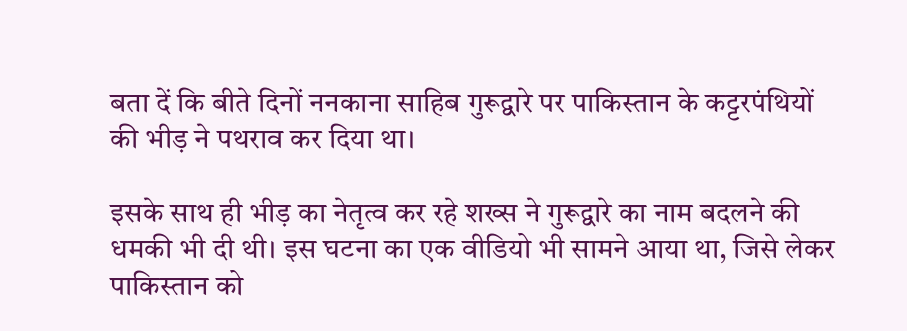बता दें कि बीते दिनों ननकाना साहिब गुरूद्वारे पर पाकिस्तान के कट्टरपंथियों की भीड़ ने पथराव कर दिया था।

इसके साथ ही भीड़ का नेतृत्व कर रहे शख्स ने गुरूद्वारे का नाम बदलने की धमकी भी दी थी। इस घटना का एक वीडियो भी सामने आया था, जिसे लेकर पाकिस्तान को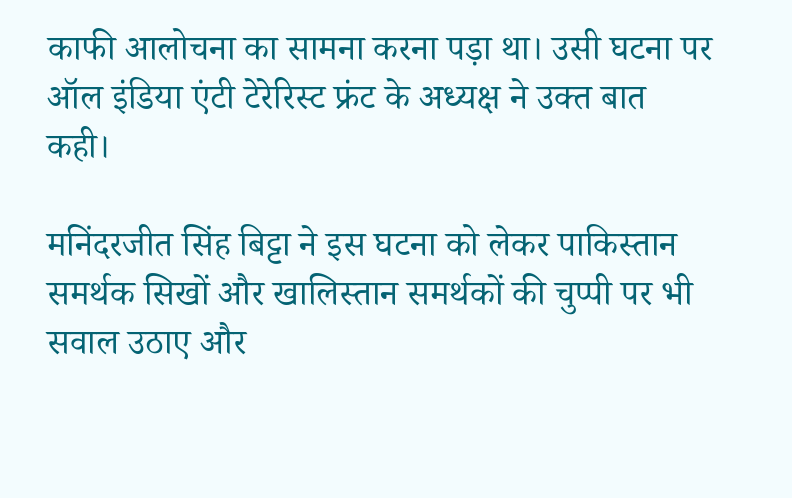काफी आलोचना का सामना करना पड़ा था। उसी घटना पर ऑल इंडिया एंटी टेरेरिस्ट फ्रंट के अध्यक्ष ने उक्त बात कही।

मनिंदरजीत सिंह बिट्टा ने इस घटना को लेकर पाकिस्तान समर्थक सिखों और खालिस्तान समर्थकों की चुप्पी पर भी सवाल उठाए और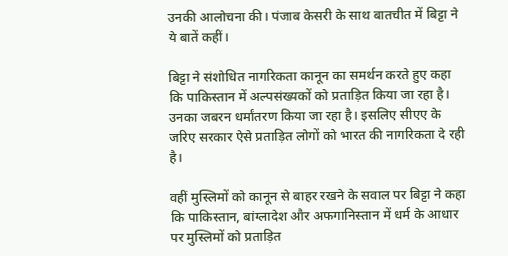उनकी आलोचना की। पंजाब केसरी के साथ बातचीत में बिट्टा ने ये बातें कहीं।

बिट्टा ने संशोधित नागरिकता कानून का समर्थन करते हुए कहा कि पाकिस्तान में अल्पसंख्यकों को प्रताड़ित किया जा रहा है। उनका जबरन धर्मांतरण किया जा रहा है। इसलिए सीएए के जरिए सरकार ऐसे प्रताड़ित लोगों को भारत की नागरिकता दे रही है।

वहीं मुस्लिमों को कानून से बाहर रखने के सवाल पर बिट्टा ने कहा कि पाकिस्तान, बांग्लादेश और अफगानिस्तान में धर्म के आधार पर मुस्लिमों को प्रताड़ित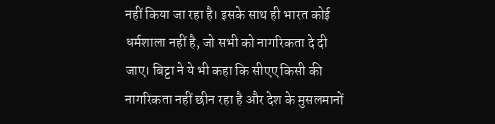नहीं किया जा रहा है। इसके साथ ही भारत कोई धर्मशाला नहीं है, जो सभी को नागरिकता दे दी जाए। बिट्टा ने ये भी कहा कि सीएए किसी की नागरिकता नहीं छीन रहा है और देश के मुसलमानों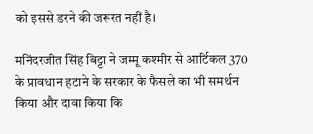को इससे डरने की जरूरत नहीं है।

मनिंदरजीत सिंह बिट्टा ने जम्मू कश्मीर से आर्टिकल 370 के प्रावधान हटाने के सरकार के फैसले का भी समर्थन किया और दावा किया कि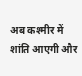अब कश्मीर में शांति आएगी और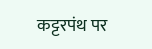कट्टरपंथ पर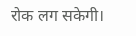रोक लग सकेगी।